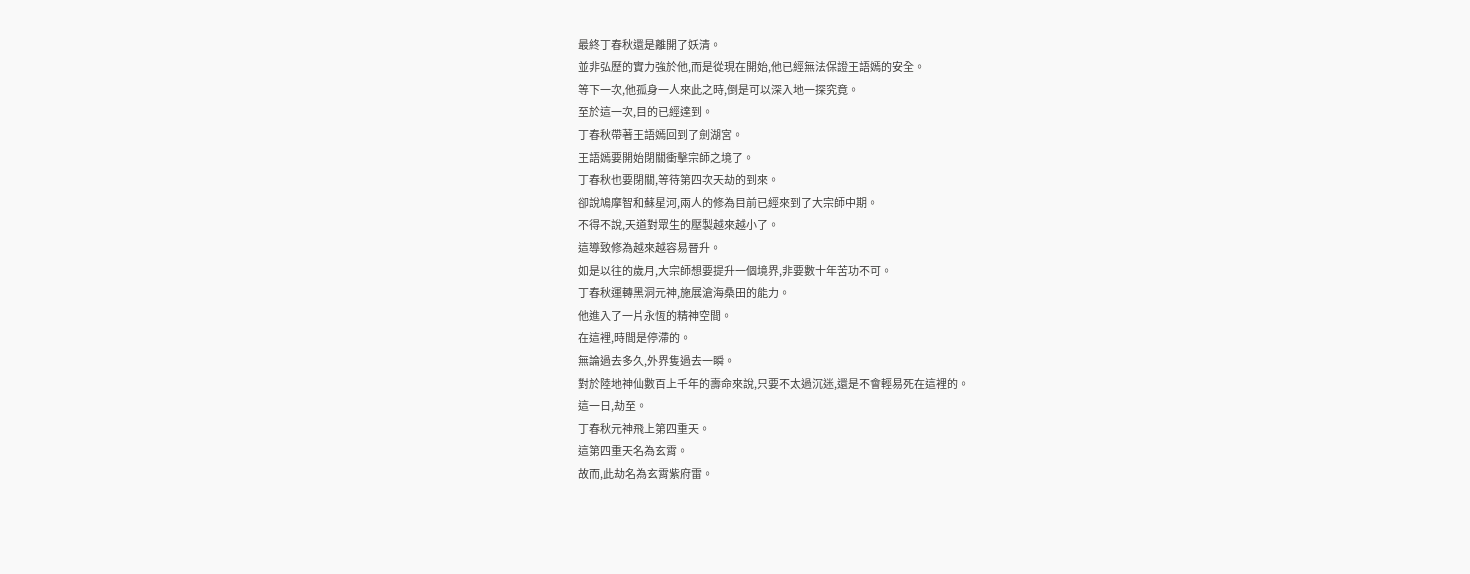最終丁春秋還是離開了妖清。
並非弘歷的實力強於他,而是從現在開始,他已經無法保證王語嫣的安全。
等下一次,他孤身一人來此之時,倒是可以深入地一探究竟。
至於這一次,目的已經達到。
丁春秋帶著王語嫣回到了劍湖宮。
王語嫣要開始閉關衝擊宗師之境了。
丁春秋也要閉關,等待第四次天劫的到來。
卻說鳩摩智和蘇星河,兩人的修為目前已經來到了大宗師中期。
不得不說,天道對眾生的壓製越來越小了。
這導致修為越來越容易晉升。
如是以往的歲月,大宗師想要提升一個境界,非要數十年苦功不可。
丁春秋運轉黑洞元神,施展滄海桑田的能力。
他進入了一片永恆的精神空間。
在這裡,時間是停滯的。
無論過去多久,外界隻過去一瞬。
對於陸地神仙數百上千年的壽命來說,只要不太過沉迷,還是不會輕易死在這裡的。
這一日,劫至。
丁春秋元神飛上第四重天。
這第四重天名為玄霄。
故而,此劫名為玄霄紫府雷。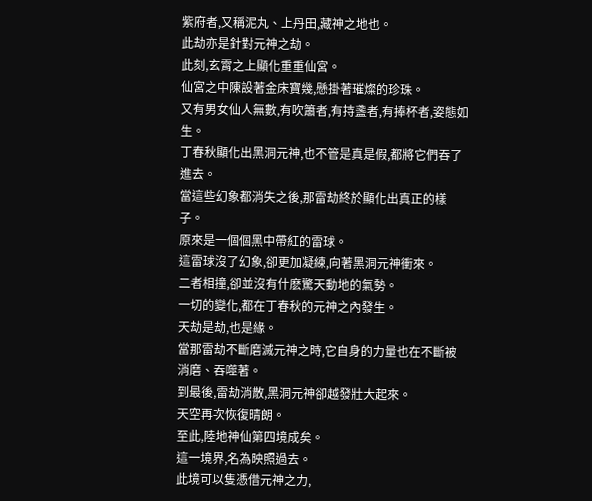紫府者,又稱泥丸、上丹田,藏神之地也。
此劫亦是針對元神之劫。
此刻,玄霄之上顯化重重仙宮。
仙宮之中陳設著金床寶幾,懸掛著璀燦的珍珠。
又有男女仙人無數,有吹簫者,有持盞者,有捧杯者,姿態如生。
丁春秋顯化出黑洞元神,也不管是真是假,都將它們吞了進去。
當這些幻象都消失之後,那雷劫終於顯化出真正的樣子。
原來是一個個黑中帶紅的雷球。
這雷球沒了幻象,卻更加凝練,向著黑洞元神衝來。
二者相撞,卻並沒有什麽驚天動地的氣勢。
一切的變化,都在丁春秋的元神之內發生。
天劫是劫,也是緣。
當那雷劫不斷磨滅元神之時,它自身的力量也在不斷被消磨、吞噬著。
到最後,雷劫消散,黑洞元神卻越發壯大起來。
天空再次恢復晴朗。
至此,陸地神仙第四境成矣。
這一境界,名為映照過去。
此境可以隻憑借元神之力,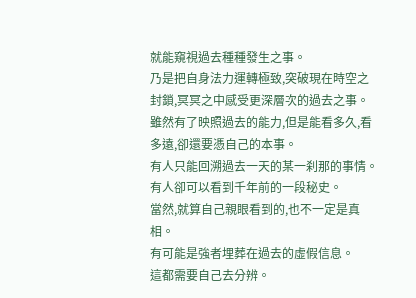就能窺視過去種種發生之事。
乃是把自身法力運轉極致,突破現在時空之封鎖,冥冥之中感受更深層次的過去之事。
雖然有了映照過去的能力,但是能看多久,看多遠,卻還要憑自己的本事。
有人只能回溯過去一天的某一刹那的事情。
有人卻可以看到千年前的一段秘史。
當然,就算自己親眼看到的,也不一定是真相。
有可能是強者埋葬在過去的虛假信息。
這都需要自己去分辨。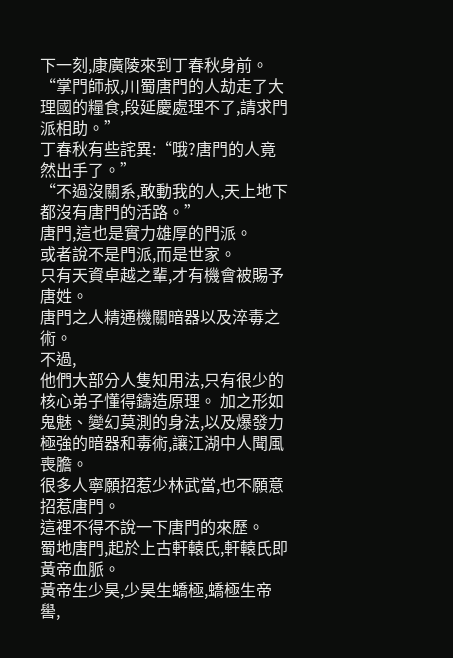下一刻,康廣陵來到丁春秋身前。
“掌門師叔,川蜀唐門的人劫走了大理國的糧食,段延慶處理不了,請求門派相助。”
丁春秋有些詫異:“哦?唐門的人竟然出手了。”
“不過沒關系,敢動我的人,天上地下都沒有唐門的活路。”
唐門,這也是實力雄厚的門派。
或者說不是門派,而是世家。
只有天資卓越之輩,才有機會被賜予唐姓。
唐門之人精通機關暗器以及淬毒之術。
不過,
他們大部分人隻知用法,只有很少的核心弟子懂得鑄造原理。 加之形如鬼魅、變幻莫測的身法,以及爆發力極強的暗器和毒術,讓江湖中人聞風喪膽。
很多人寧願招惹少林武當,也不願意招惹唐門。
這裡不得不說一下唐門的來歷。
蜀地唐門,起於上古軒轅氏,軒轅氏即黃帝血脈。
黃帝生少昊,少昊生蟜極,蟜極生帝嚳,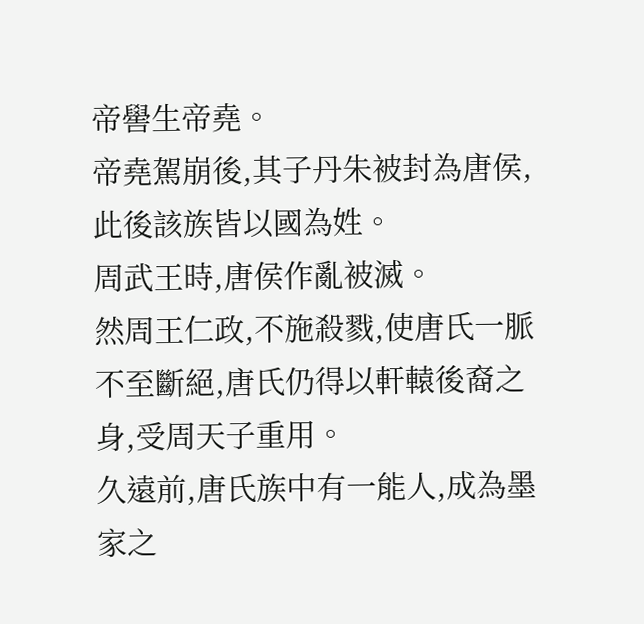帝嚳生帝堯。
帝堯駕崩後,其子丹朱被封為唐侯,此後該族皆以國為姓。
周武王時,唐侯作亂被滅。
然周王仁政,不施殺戮,使唐氏一脈不至斷絕,唐氏仍得以軒轅後裔之身,受周天子重用。
久遠前,唐氏族中有一能人,成為墨家之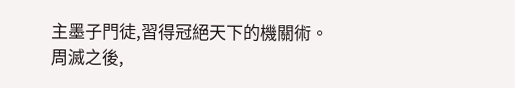主墨子門徒,習得冠絕天下的機關術。
周滅之後,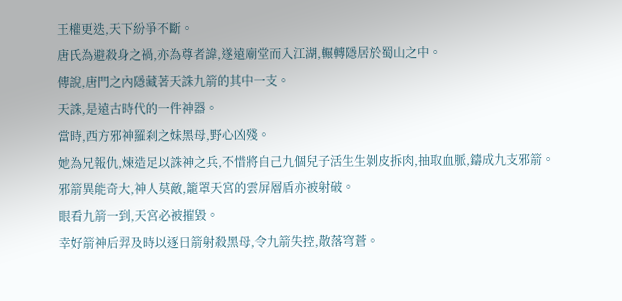王權更迭,天下紛爭不斷。
唐氏為避殺身之禍,亦為尊者諱,遂遠廟堂而入江湖,輾轉隱居於蜀山之中。
傳說,唐門之內隱藏著天誅九箭的其中一支。
天誅,是遠古時代的一件神器。
當時,西方邪神羅刹之妹黑母,野心凶殘。
她為兄報仇,煉造足以誅神之兵,不惜將自己九個兒子活生生剝皮拆肉,抽取血脈,鑄成九支邪箭。
邪箭異能奇大,神人莫敵,籠罩天宮的雲屏層盾亦被射破。
眼看九箭一到,天宮必被摧毀。
幸好箭神后羿及時以逐日箭射殺黑母,令九箭失控,散落穹蒼。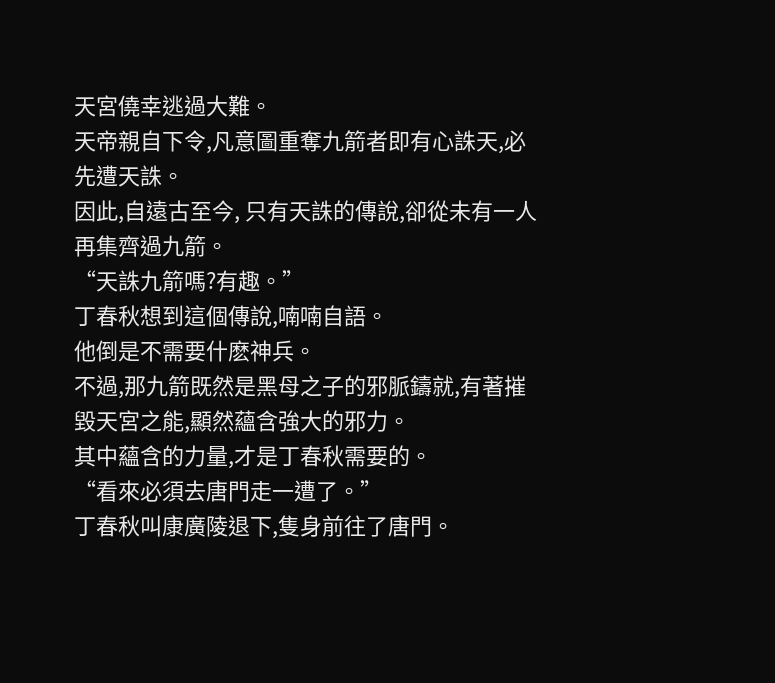天宮僥幸逃過大難。
天帝親自下令,凡意圖重奪九箭者即有心誅天,必先遭天誅。
因此,自遠古至今, 只有天誅的傳說,卻從未有一人再集齊過九箭。
“天誅九箭嗎?有趣。”
丁春秋想到這個傳說,喃喃自語。
他倒是不需要什麽神兵。
不過,那九箭既然是黑母之子的邪脈鑄就,有著摧毀天宮之能,顯然蘊含強大的邪力。
其中蘊含的力量,才是丁春秋需要的。
“看來必須去唐門走一遭了。”
丁春秋叫康廣陵退下,隻身前往了唐門。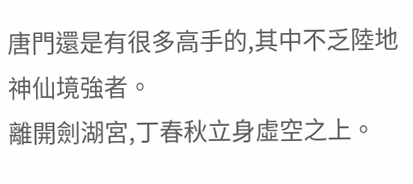唐門還是有很多高手的,其中不乏陸地神仙境強者。
離開劍湖宮,丁春秋立身虛空之上。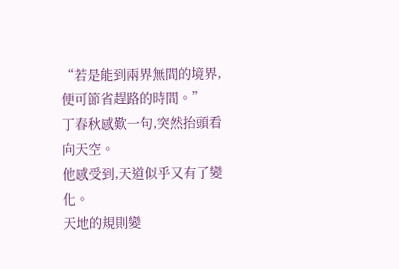“若是能到兩界無間的境界,便可節省趕路的時間。”
丁春秋感歎一句,突然抬頭看向天空。
他感受到,天道似乎又有了變化。
天地的規則變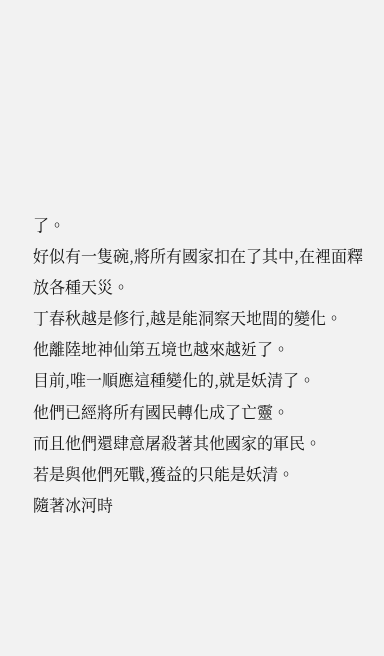了。
好似有一隻碗,將所有國家扣在了其中,在裡面釋放各種天災。
丁春秋越是修行,越是能洞察天地間的變化。
他離陸地神仙第五境也越來越近了。
目前,唯一順應這種變化的,就是妖清了。
他們已經將所有國民轉化成了亡靈。
而且他們還肆意屠殺著其他國家的軍民。
若是與他們死戰,獲益的只能是妖清。
隨著冰河時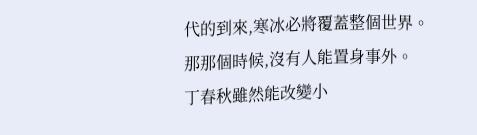代的到來,寒冰必將覆蓋整個世界。
那那個時候,沒有人能置身事外。
丁春秋雖然能改變小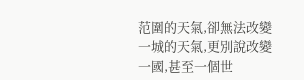范圍的天氣,卻無法改變一城的天氣,更別說改變一國,甚至一個世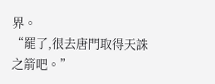界。
“罷了,很去唐門取得天誅之箭吧。”